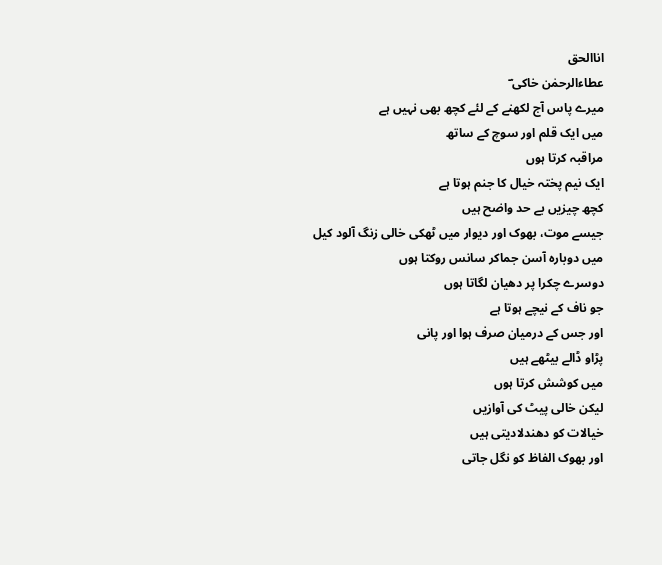اناالحق
عطاءالرحمٰن خاکی ؔ
میرے پاس آج لکھنے کے لئے کچھ بھی نہیں ہے
میں ایک قلم اور سوچ کے ساتھ
مراقبہ کرتا ہوں
ایک نیم پختہ خیال کا جنم ہوتا ہے
کچھ چیزیں بے حد واضح ہیں
جیسے موت، بھوک اور دیوار میں ٹھکی خالی زنگ آلود کیل
میں دوبارہ آسن جماکر سانس روکتا ہوں
دوسرے چکرا پر دھیان لگاتا ہوں
جو ناف کے نیچے ہوتا ہے
اور جس کے درمیان صرف ہوا اور پانی
پڑاو ڈالے بیٹھے ہیں
میں کوشش کرتا ہوں
لیکن خالی پیٹ کی آوازیں
خیالات کو دھندلادیتی ہیں
اور بھوک الفاظ کو نگل جاتی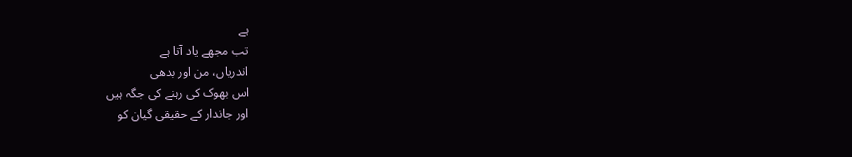ہے
تب مجھے یاد آتا ہے
اندریاں، من اور بدھی
اس بھوک کی رہنے کی جگہ ہیں
اور جاندار کے حقیقی گیان کو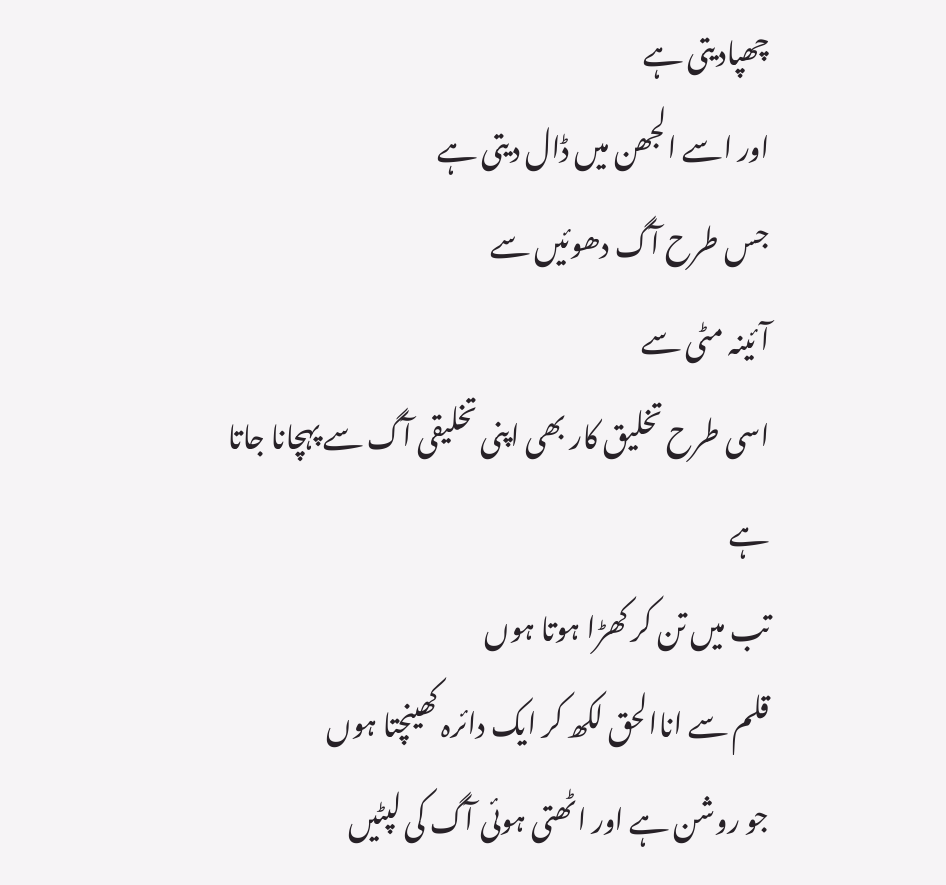چھپادیتی ہے
اور اسے الجھن میں ڈال دیتی ہے
جس طرح آگ دھوئیں سے
آئینہ مٹی سے
اسی طرح تخلیق کار بھی اپنی تخلیقی آگ سے پہچانا جاتا ہے
تب میں تن کر کھڑا ہوتا ہوں
قلم سے اناالحق لکھ کر ایک دائرہ کھینچتا ہوں
جو روشن ہے اور اٹھتی ہوئی آگ کی لپٹیں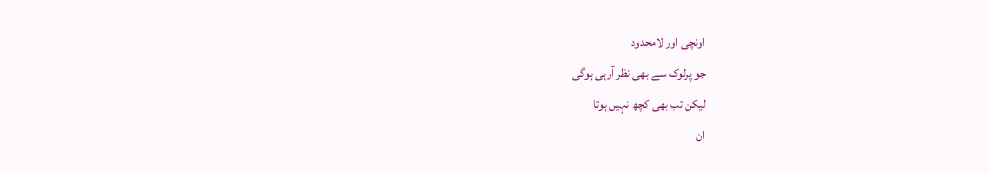اونچی اور لامحدود
جو پرلوک سے بھی نظر آرہی ہوگی
لیکن تب بھی کچھ نہیں ہوتا
ان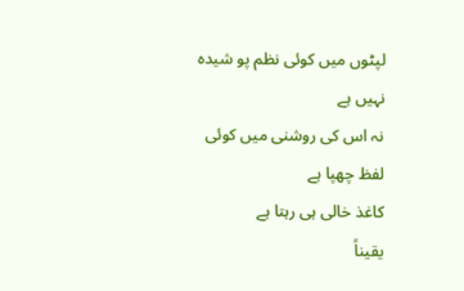لپٹوں میں کوئی نظم پو شیدہ نہیں ہے
نہ اس کی روشنی میں کوئی لفظ چھپا ہے
کاغذ خالی ہی رہتا ہے
یقیناً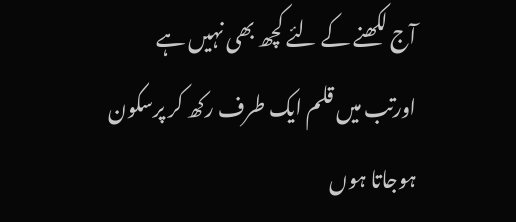آج لکھنے کے لئے کچھ بھی نہیں ہے
اورتب میں قلم ایک طرف رکھ کر پرسکون ہوجاتا ہوں